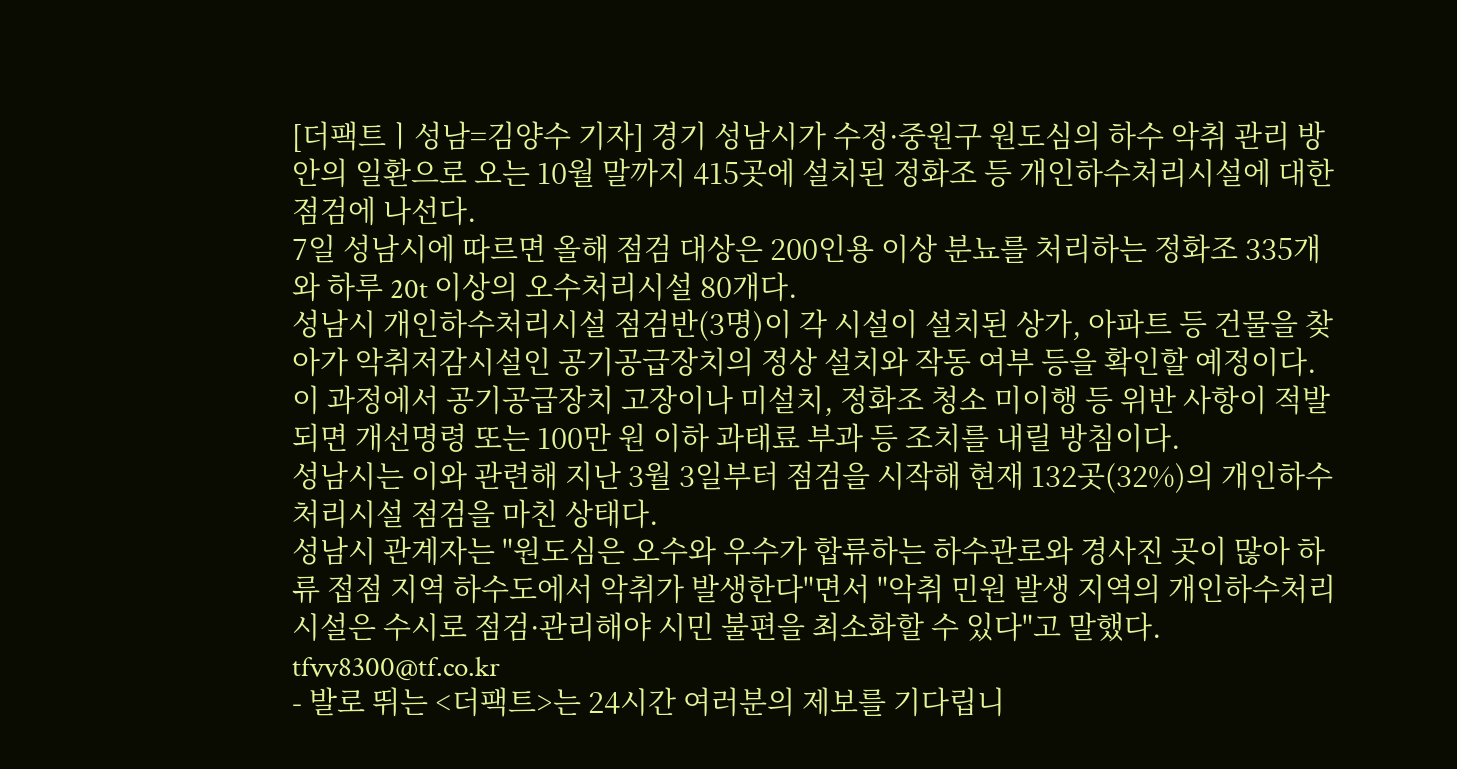[더팩트ㅣ성남=김양수 기자] 경기 성남시가 수정·중원구 원도심의 하수 악취 관리 방안의 일환으로 오는 10월 말까지 415곳에 설치된 정화조 등 개인하수처리시설에 대한 점검에 나선다.
7일 성남시에 따르면 올해 점검 대상은 200인용 이상 분뇨를 처리하는 정화조 335개와 하루 20t 이상의 오수처리시설 80개다.
성남시 개인하수처리시설 점검반(3명)이 각 시설이 설치된 상가, 아파트 등 건물을 찾아가 악취저감시설인 공기공급장치의 정상 설치와 작동 여부 등을 확인할 예정이다.
이 과정에서 공기공급장치 고장이나 미설치, 정화조 청소 미이행 등 위반 사항이 적발되면 개선명령 또는 100만 원 이하 과태료 부과 등 조치를 내릴 방침이다.
성남시는 이와 관련해 지난 3월 3일부터 점검을 시작해 현재 132곳(32%)의 개인하수처리시설 점검을 마친 상태다.
성남시 관계자는 "원도심은 오수와 우수가 합류하는 하수관로와 경사진 곳이 많아 하류 접점 지역 하수도에서 악취가 발생한다"면서 "악취 민원 발생 지역의 개인하수처리시설은 수시로 점검·관리해야 시민 불편을 최소화할 수 있다"고 말했다.
tfvv8300@tf.co.kr
- 발로 뛰는 <더팩트>는 24시간 여러분의 제보를 기다립니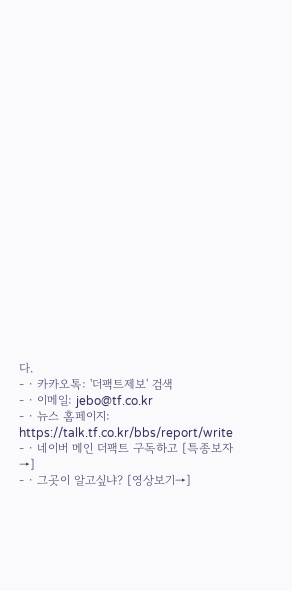다.
- · 카카오톡: '더팩트제보' 검색
- · 이메일: jebo@tf.co.kr
- · 뉴스 홈페이지: https://talk.tf.co.kr/bbs/report/write
- · 네이버 메인 더팩트 구독하고 [특종보자→]
- · 그곳이 알고싶냐? [영상보기→]